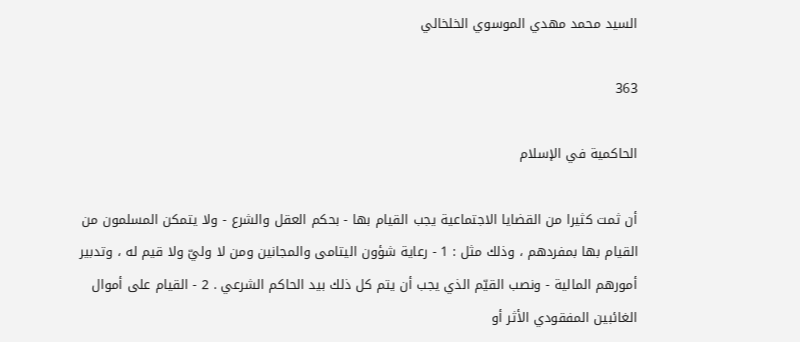السيد محمد مهدي الموسوي الخلخالي

363

الحاكمية في الإسلام

أن ثمت كثيرا من القضايا الاجتماعية يجب القيام بها - بحكم العقل والشرع - ولا يتمكن المسلمون من القيام بها بمفردهم ، وذلك مثل : 1 - رعاية شؤون اليتامى والمجانين ومن لا وليّ ولا قيم له ، وتدبير أمورهم المالية - ونصب القيّم الذي يجب أن يتم كل ذلك بيد الحاكم الشرعي . 2 - القيام على أموال الغائبين المفقودي الأثر أو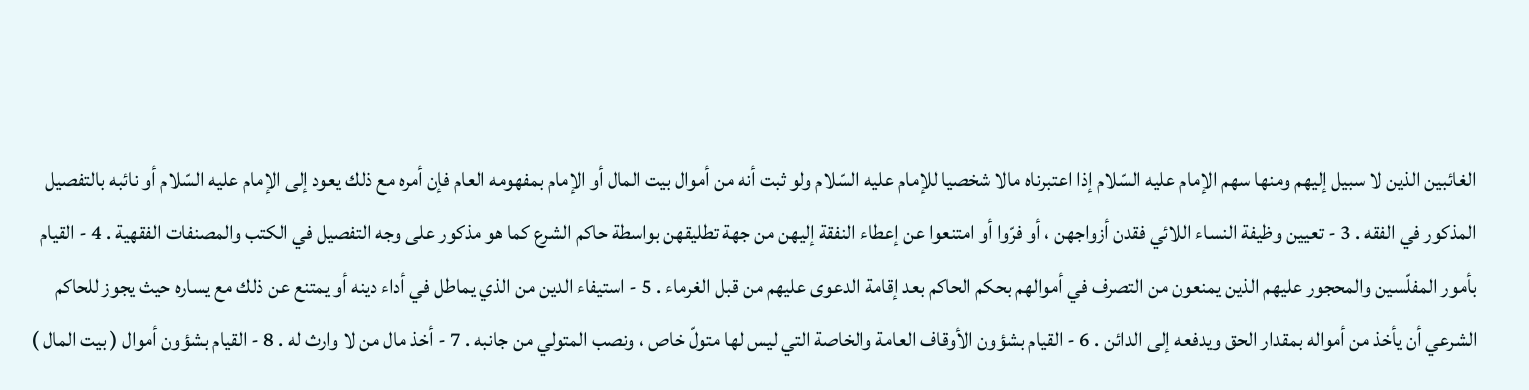الغائبين الذين لا سبيل إليهم ومنها سهم الإمام عليه السّلام إذا اعتبرناه مالا شخصيا للإمام عليه السّلام ولو ثبت أنه من أموال بيت المال أو الإمام بمفهومه العام فإن أمره مع ذلك يعود إلى الإمام عليه السّلام أو نائبه بالتفصيل المذكور في الفقه . 3 - تعيين وظيفة النساء اللائي فقدن أزواجهن ، أو فرّوا أو امتنعوا عن إعطاء النفقة إليهن من جهة تطليقهن بواسطة حاكم الشرع كما هو مذكور على وجه التفصيل في الكتب والمصنفات الفقهية . 4 - القيام بأمور المفلّسين والمحجور عليهم الذين يمنعون من التصرف في أموالهم بحكم الحاكم بعد إقامة الدعوى عليهم من قبل الغرماء . 5 - استيفاء الدين من الذي يماطل في أداء دينه أو يمتنع عن ذلك مع يساره حيث يجوز للحاكم الشرعي أن يأخذ من أمواله بمقدار الحق ويدفعه إلى الدائن . 6 - القيام بشؤون الأوقاف العامة والخاصة التي ليس لها متولّ خاص ، ونصب المتولي من جانبه . 7 - أخذ مال من لا وارث له . 8 - القيام بشؤون أموال ( بيت المال )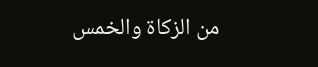من الزكاة والخمس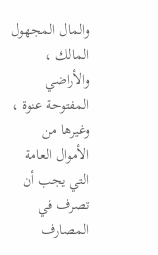والمال المجهول المالك ، والأراضي المفتوحة عنوة ، وغيرها من الأموال العامة التي يجب أن تصرف في المصارف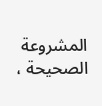المشروعة الصحيحة ،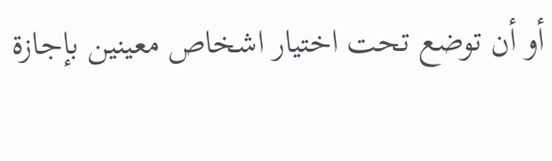أو أن توضع تحت اختيار اشخاص معينين بإجازة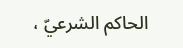الحاكم الشرعيّ ،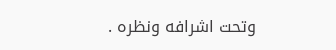وتحت اشرافه ونظره .